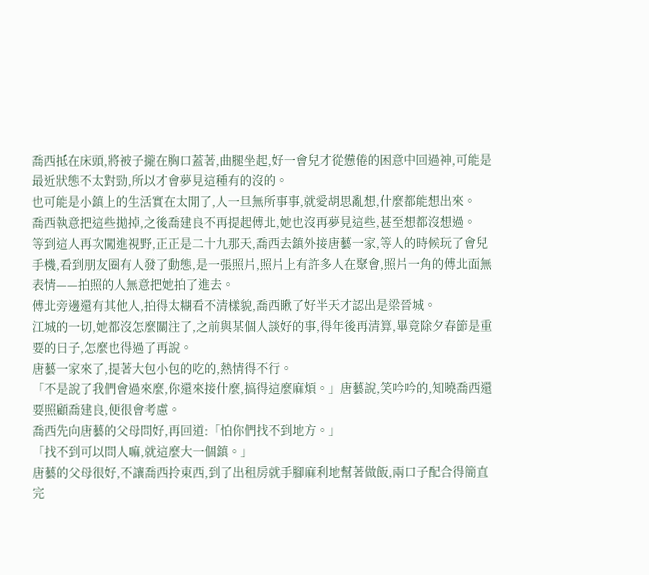喬西抵在床頭,將被子攏在胸口蓋著,曲腿坐起,好一會兒才從憊倦的困意中回過神,可能是最近狀態不太對勁,所以才會夢見這種有的沒的。
也可能是小鎮上的生活實在太閒了,人一旦無所事事,就愛胡思亂想,什麼都能想出來。
喬西執意把這些拋掉,之後喬建良不再提起傅北,她也沒再夢見這些,甚至想都沒想過。
等到這人再次闖進視野,正正是二十九那天,喬西去鎮外接唐藝一家,等人的時候玩了會兒手機,看到朋友圈有人發了動態,是一張照片,照片上有許多人在聚會,照片一角的傅北面無表情——拍照的人無意把她拍了進去。
傅北旁邊還有其他人,拍得太糊看不清樣貌,喬西瞅了好半天才認出是梁晉城。
江城的一切,她都沒怎麼關注了,之前與某個人談好的事,得年後再清算,畢竟除夕春節是重要的日子,怎麼也得過了再說。
唐藝一家來了,提著大包小包的吃的,熱情得不行。
「不是說了我們會過來麼,你還來接什麼,搞得這麼麻煩。」唐藝說,笑吟吟的,知曉喬西還要照顧喬建良,便很會考慮。
喬西先向唐藝的父母問好,再回道:「怕你們找不到地方。」
「找不到可以問人嘛,就這麼大一個鎮。」
唐藝的父母很好,不讓喬西拎東西,到了出租房就手腳麻利地幫著做飯,兩口子配合得簡直完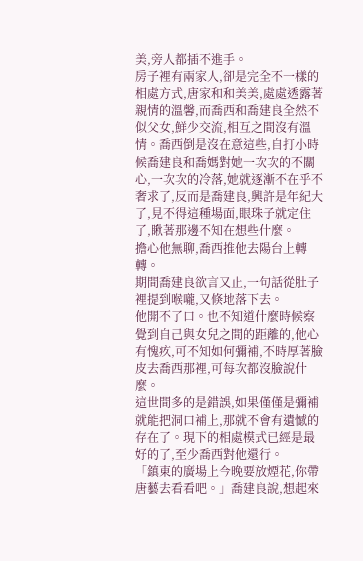美,旁人都插不進手。
房子裡有兩家人,卻是完全不一樣的相處方式,唐家和和美美,處處透露著親情的溫馨,而喬西和喬建良全然不似父女,鮮少交流,相互之間沒有溫情。喬西倒是沒在意這些,自打小時候喬建良和喬媽對她一次次的不關心,一次次的冷落,她就逐漸不在乎不奢求了,反而是喬建良,興許是年紀大了,見不得這種場面,眼珠子就定住了,瞅著那邊不知在想些什麼。
擔心他無聊,喬西推他去陽台上轉轉。
期間喬建良欲言又止,一句話從肚子裡提到喉嚨,又倏地落下去。
他開不了口。也不知道什麼時候察覺到自己與女兒之間的距離的,他心有愧疚,可不知如何彌補,不時厚著臉皮去喬西那裡,可每次都沒臉說什麼。
這世間多的是錯誤,如果僅僅是彌補就能把洞口補上,那就不會有遺憾的存在了。現下的相處模式已經是最好的了,至少喬西對他還行。
「鎮東的廣場上今晚要放煙花,你帶唐藝去看看吧。」喬建良說,想起來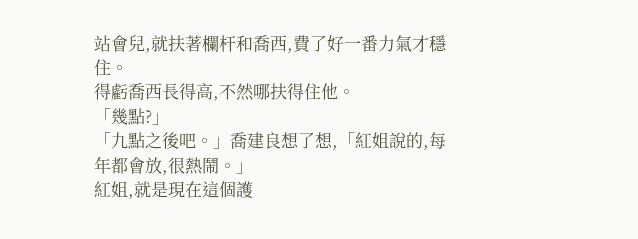站會兒,就扶著欄杆和喬西,費了好一番力氣才穩住。
得虧喬西長得高,不然哪扶得住他。
「幾點?」
「九點之後吧。」喬建良想了想,「紅姐說的,每年都會放,很熱鬧。」
紅姐,就是現在這個護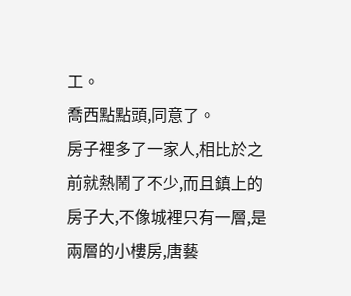工。
喬西點點頭,同意了。
房子裡多了一家人,相比於之前就熱鬧了不少,而且鎮上的房子大,不像城裡只有一層,是兩層的小樓房,唐藝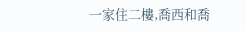一家住二樓,喬西和喬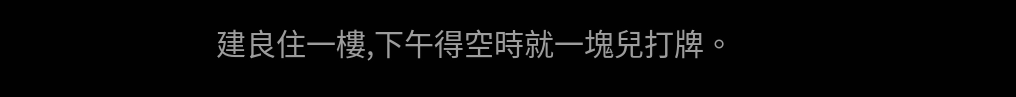建良住一樓,下午得空時就一塊兒打牌。